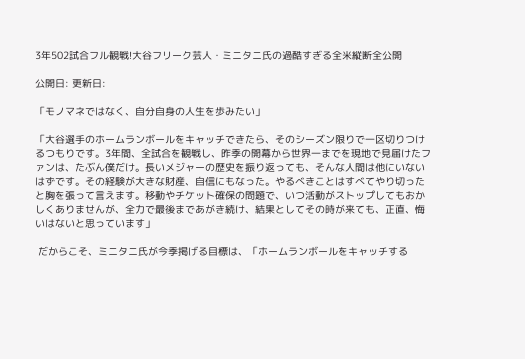3年502試合フル観戦!大谷フリーク芸人・ミニタニ氏の過酷すぎる全米縦断全公開

公開日: 更新日:

「モノマネではなく、自分自身の人生を歩みたい」

「大谷選手のホームランボールをキャッチできたら、そのシーズン限りで一区切りつけるつもりです。3年間、全試合を観戦し、昨季の開幕から世界一までを現地で見届けたファンは、たぶん僕だけ。長いメジャーの歴史を振り返っても、そんな人間は他にいないはずです。その経験が大きな財産、自信にもなった。やるべきことはすべてやり切ったと胸を張って言えます。移動やチケット確保の問題で、いつ活動がストップしてもおかしくありませんが、全力で最後まであがき続け、結果としてその時が来ても、正直、悔いはないと思っています」

 だからこそ、ミニタニ氏が今季掲げる目標は、「ホームランボールをキャッチする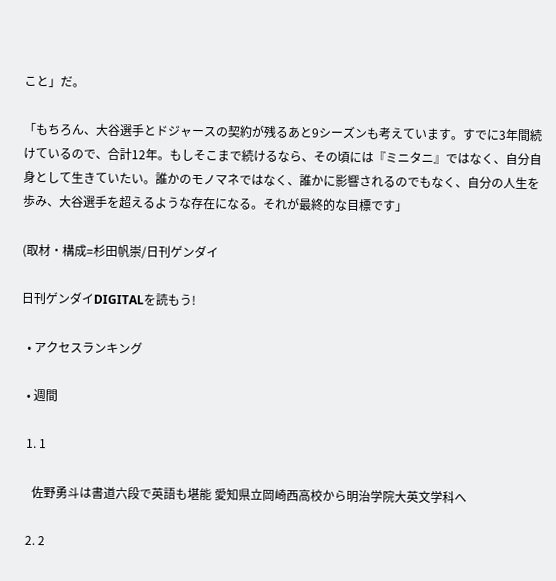こと」だ。

「もちろん、大谷選手とドジャースの契約が残るあと9シーズンも考えています。すでに3年間続けているので、合計12年。もしそこまで続けるなら、その頃には『ミニタニ』ではなく、自分自身として生きていたい。誰かのモノマネではなく、誰かに影響されるのでもなく、自分の人生を歩み、大谷選手を超えるような存在になる。それが最終的な目標です」

(取材・構成=杉田帆崇/日刊ゲンダイ

日刊ゲンダイDIGITALを読もう!

  • アクセスランキング

  • 週間

  1. 1

    佐野勇斗は書道六段で英語も堪能 愛知県立岡崎西高校から明治学院大英文学科へ

  2. 2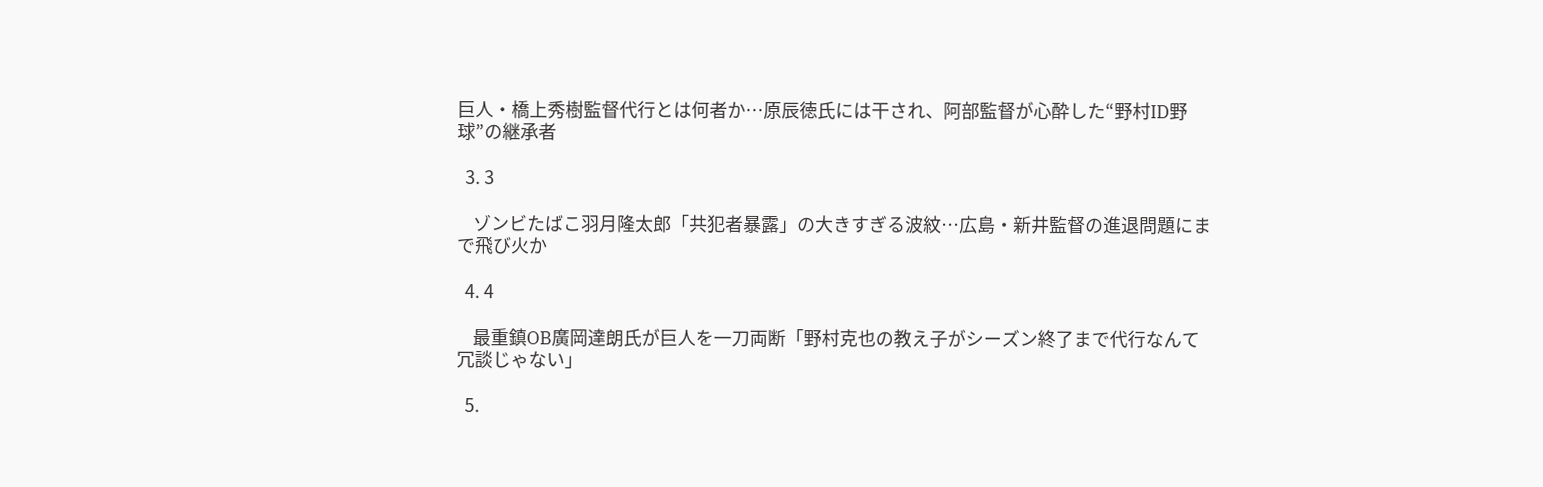巨人・橋上秀樹監督代行とは何者か…原辰徳氏には干され、阿部監督が心酔した“野村ID野球”の継承者

  3. 3

    ゾンビたばこ羽月隆太郎「共犯者暴露」の大きすぎる波紋…広島・新井監督の進退問題にまで飛び火か

  4. 4

    最重鎮OB廣岡達朗氏が巨人を一刀両断「野村克也の教え子がシーズン終了まで代行なんて冗談じゃない」

  5.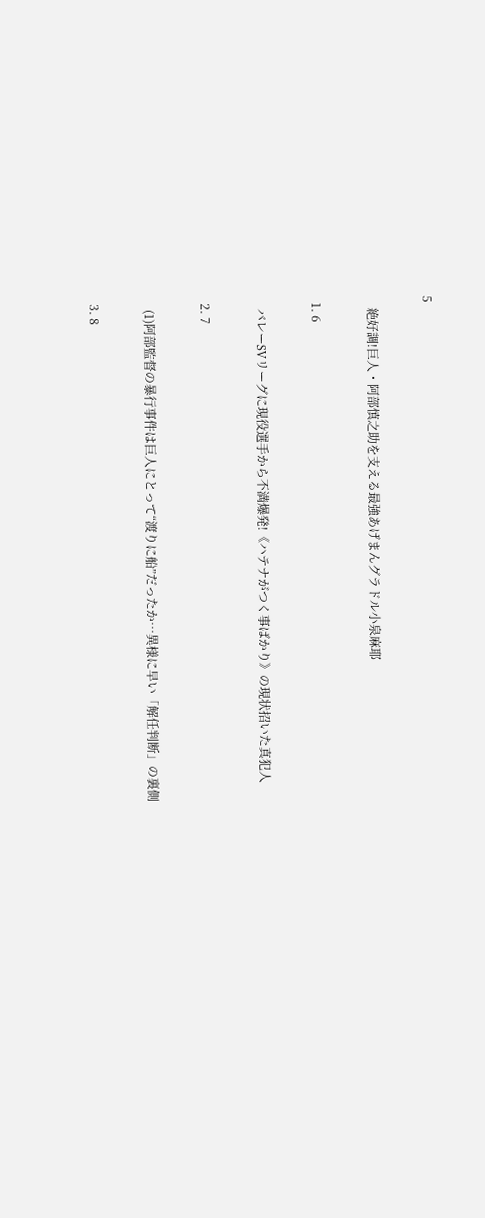5

    絶好調!巨人・阿部慎之助を支える最強あげまんグラドル小泉麻耶

  1. 6

    バレーSVリーグに現役選手から不満爆発!《ハテナがつく事ばかり》の現状招いた真犯人

  2. 7

    (1)阿部監督の暴行事件は巨人にとって“渡りに船”だったか…異様に早い「解任判断」の裏側

  3. 8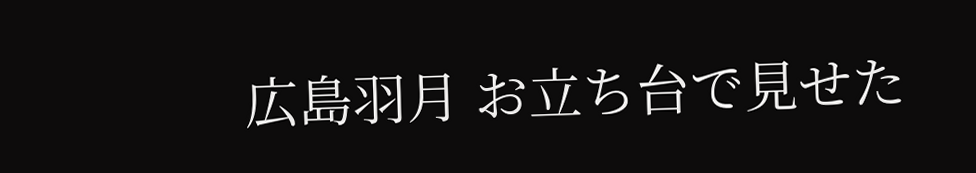広島羽月 お立ち台で見せた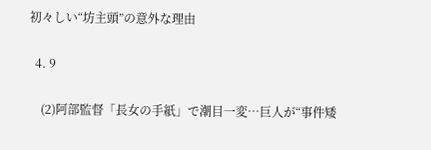初々しい“坊主頭”の意外な理由

  4. 9

    (2)阿部監督「長女の手紙」で潮目一変…巨人が“事件矮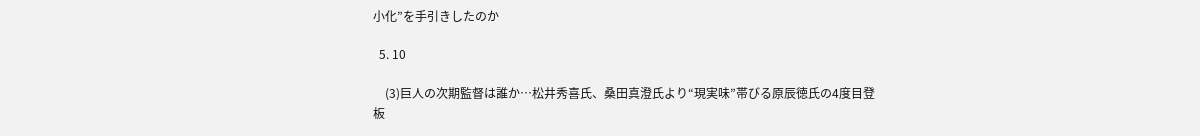小化”を手引きしたのか

  5. 10

    (3)巨人の次期監督は誰か…松井秀喜氏、桑田真澄氏より“現実味”帯びる原辰徳氏の4度目登板